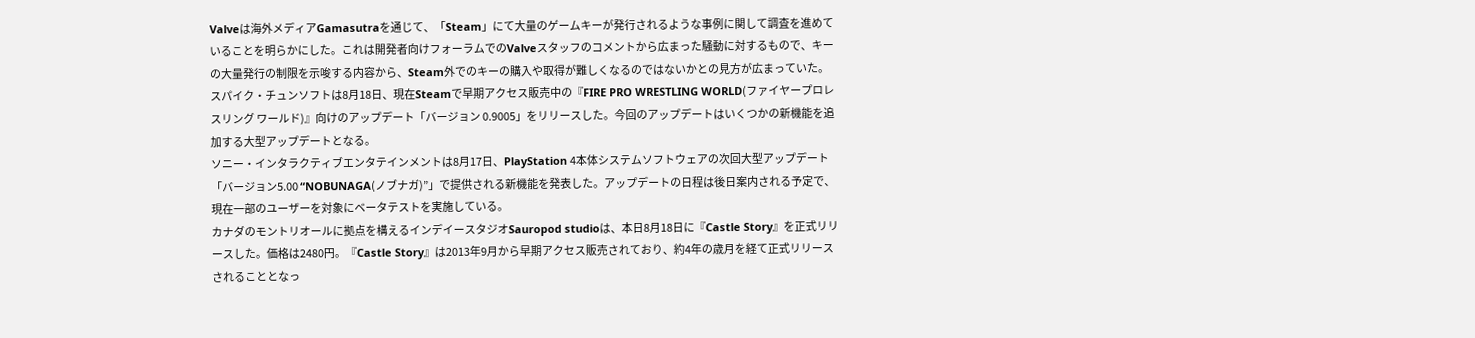Valveは海外メディアGamasutraを通じて、「Steam」にて大量のゲームキーが発行されるような事例に関して調査を進めていることを明らかにした。これは開発者向けフォーラムでのValveスタッフのコメントから広まった騒動に対するもので、キーの大量発行の制限を示唆する内容から、Steam外でのキーの購入や取得が難しくなるのではないかとの見方が広まっていた。
スパイク・チュンソフトは8月18日、現在Steamで早期アクセス販売中の『FIRE PRO WRESTLING WORLD(ファイヤープロレスリング ワールド)』向けのアップデート「バージョン 0.9005」をリリースした。今回のアップデートはいくつかの新機能を追加する大型アップデートとなる。
ソニー・インタラクティブエンタテインメントは8月17日、PlayStation 4本体システムソフトウェアの次回大型アップデート「バージョン5.00 “NOBUNAGA(ノブナガ)”」で提供される新機能を発表した。アップデートの日程は後日案内される予定で、現在一部のユーザーを対象にベータテストを実施している。
カナダのモントリオールに拠点を構えるインデイースタジオSauropod studioは、本日8月18日に『Castle Story』を正式リリースした。価格は2480円。『Castle Story』は2013年9月から早期アクセス販売されており、約4年の歳月を経て正式リリースされることとなっ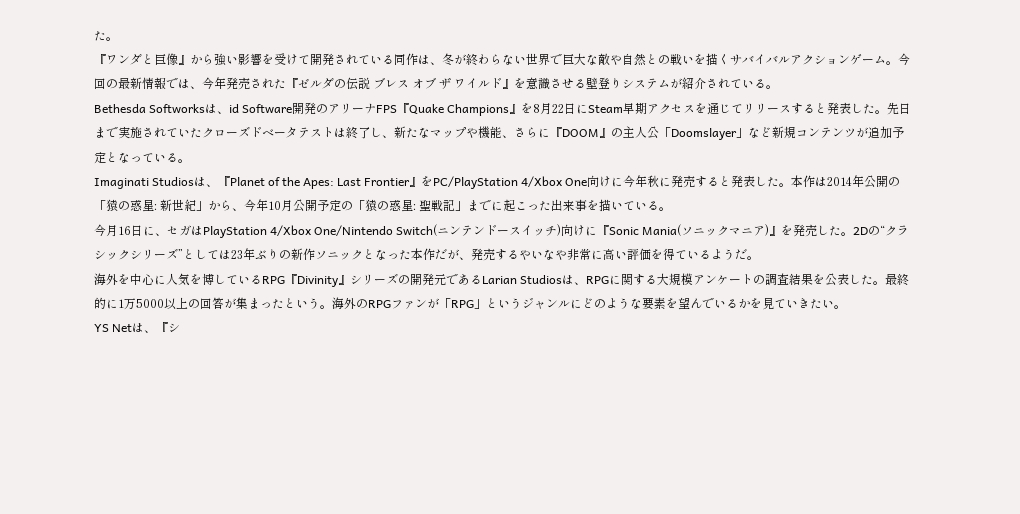た。
『ワンダと巨像』から強い影響を受けて開発されている同作は、冬が終わらない世界で巨大な敵や自然との戦いを描くサバイバルアクションゲーム。今回の最新情報では、今年発売された『ゼルダの伝説 ブレス オブ ザ ワイルド』を意識させる壁登りシステムが紹介されている。
Bethesda Softworksは、id Software開発のアリーナFPS『Quake Champions』を8月22日にSteam早期アクセスを通じてリリースすると発表した。先日まで実施されていたクローズドベータテストは終了し、新たなマップや機能、さらに『DOOM』の主人公「Doomslayer」など新規コンテンツが追加予定となっている。
Imaginati Studiosは、『Planet of the Apes: Last Frontier』をPC/PlayStation 4/Xbox One向けに今年秋に発売すると発表した。本作は2014年公開の「猿の惑星: 新世紀」から、今年10月公開予定の「猿の惑星: 聖戦記」までに起こった出来事を描いている。
今月16日に、セガはPlayStation 4/Xbox One/Nintendo Switch(ニンテンドースイッチ)向けに『Sonic Mania(ソニックマニア)』を発売した。2Dの“クラシックシリーズ”としては23年ぶりの新作ソニックとなった本作だが、発売するやいなや非常に高い評価を得ているようだ。
海外を中心に人気を博しているRPG『Divinity』シリーズの開発元であるLarian Studiosは、RPGに関する大規模アンケートの調査結果を公表した。最終的に1万5000以上の回答が集まったという。海外のRPGファンが「RPG」というジャンルにどのような要素を望んでいるかを見ていきたい。
YS Netは、『シ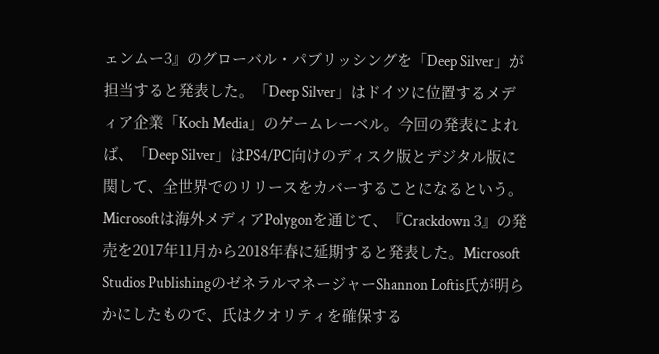ェンムー3』のグローバル・パブリッシングを「Deep Silver」が担当すると発表した。「Deep Silver」はドイツに位置するメディア企業「Koch Media」のゲームレーベル。今回の発表によれば、「Deep Silver」はPS4/PC向けのディスク版とデジタル版に関して、全世界でのリリースをカバーすることになるという。
Microsoftは海外メディアPolygonを通じて、『Crackdown 3』の発売を2017年11月から2018年春に延期すると発表した。Microsoft Studios PublishingのゼネラルマネージャーShannon Loftis氏が明らかにしたもので、氏はクオリティを確保する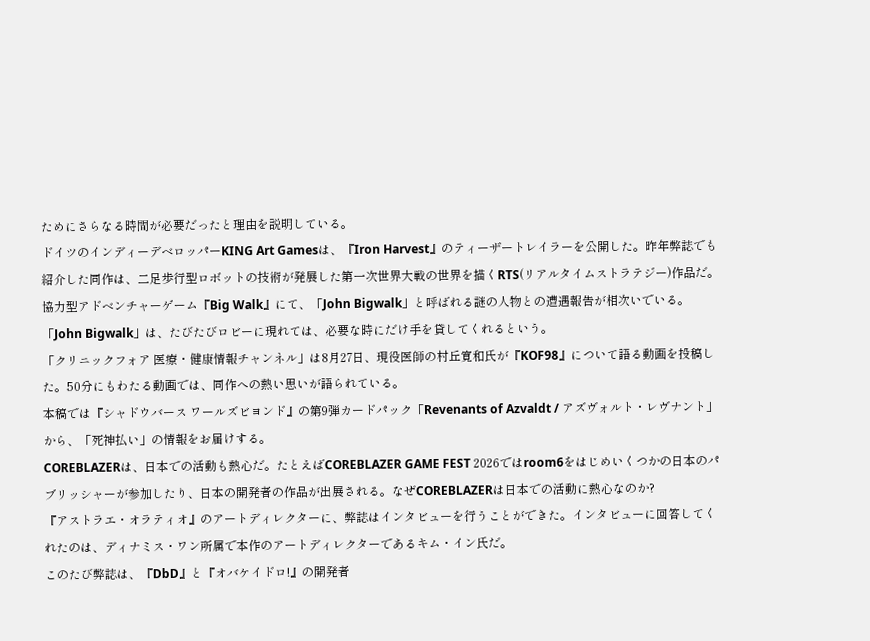ためにさらなる時間が必要だったと理由を説明している。
ドイツのインディーデベロッパーKING Art Gamesは、『Iron Harvest』のティーザートレイラーを公開した。昨年弊誌でも紹介した同作は、二足歩行型ロボットの技術が発展した第一次世界大戦の世界を描くRTS(リアルタイムストラテジー)作品だ。
協力型アドベンチャーゲーム『Big Walk』にて、「John Bigwalk」と呼ばれる謎の人物との遭遇報告が相次いでいる。「John Bigwalk」は、たびたびロビーに現れては、必要な時にだけ手を貸してくれるという。
「クリニックフォア 医療・健康情報チャンネル」は8月27日、現役医師の村丘寛和氏が『KOF98』について語る動画を投稿した。50分にもわたる動画では、同作への熱い思いが語られている。
本稿では『シャドウバース ワールズビヨンド』の第9弾カードパック「Revenants of Azvaldt / アズヴォルト・レヴナント」から、「死神払い」の情報をお届けする。
COREBLAZERは、日本での活動も熱心だ。たとえばCOREBLAZER GAME FEST 2026ではroom6をはじめいくつかの日本のパブリッシャーが参加したり、日本の開発者の作品が出展される。なぜCOREBLAZERは日本での活動に熱心なのか?
『アストラエ・オラティオ』のアートディレクターに、弊誌はインタビューを行うことができた。インタビューに回答してくれたのは、ディナミス・ワン所属で本作のアートディレクターであるキム・イン氏だ。
このたび弊誌は、『DbD』と『オバケイドロ!』の開発者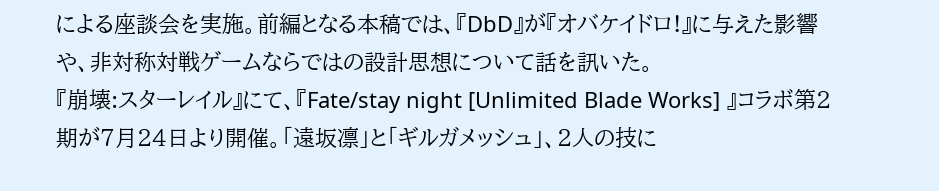による座談会を実施。前編となる本稿では、『DbD』が『オバケイドロ!』に与えた影響や、非対称対戦ゲームならではの設計思想について話を訊いた。
『崩壊:スターレイル』にて、『Fate/stay night [Unlimited Blade Works] 』コラボ第2期が7月24日より開催。「遠坂凛」と「ギルガメッシュ」、2人の技に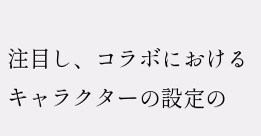注目し、コラボにおけるキャラクターの設定の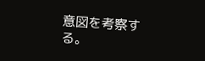意図を考察する。